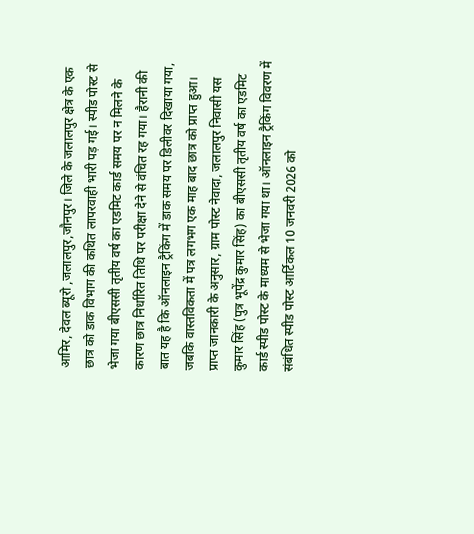आमिर, देवल ब्यूरो ,जलालपुर,जौनपुर। जिले के जलालपुर क्षेत्र के एक छात्र को डाक विभाग की कथित लापरवाही भारी पड़ गई। स्पीड पोस्ट से भेजा गया बीएससी तृतीय वर्ष का एडमिट कार्ड समय पर न मिलने के कारण छात्र निर्धारित तिथि पर परीक्षा देने से वंचित रह गया। हैरानी की बात यह है कि ऑनलाइन ट्रैकिंग में डाक समय पर डिलीवर दिखाया गया, जबकि वास्तविकता में पत्र लगभग एक माह बाद छात्र को प्राप्त हुआ।
प्राप्त जानकारी के अनुसार, ग्राम पोस्ट नेवादा, जलालपुर निवासी यस कुमार सिंह (पुत्र भूपेंद्र कुमार सिंह) का बीएससी तृतीय वर्ष का एडमिट कार्ड स्पीड पोस्ट के माध्यम से भेजा गया था। ऑनलाइन ट्रैकिंग विवरण में संबंधित स्पीड पोस्ट आर्टिकल 10 जनवरी 2026 को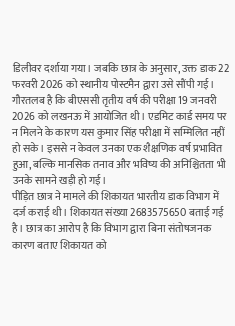डिलीवर दर्शाया गया। जबकि छात्र के अनुसार, उक्त डाक 22 फरवरी 2026 को स्थानीय पोस्टमैन द्वारा उसे सौंपी गई।
गौरतलब है कि बीएससी तृतीय वर्ष की परीक्षा 19 जनवरी 2026 को लखनऊ में आयोजित थी। एडमिट कार्ड समय पर न मिलने के कारण यस कुमार सिंह परीक्षा में सम्मिलित नहीं हो सके। इससे न केवल उनका एक शैक्षणिक वर्ष प्रभावित हुआ, बल्कि मानसिक तनाव और भविष्य की अनिश्चितता भी उनके सामने खड़ी हो गई।
पीड़ित छात्र ने मामले की शिकायत भारतीय डाक विभाग में दर्ज कराई थी। शिकायत संख्या 2683575650 बताई गई है। छात्र का आरोप है कि विभाग द्वारा बिना संतोषजनक कारण बताए शिकायत को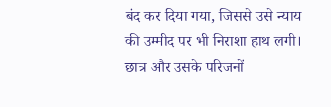बंद कर दिया गया, जिससे उसे न्याय की उम्मीद पर भी निराशा हाथ लगी।
छात्र और उसके परिजनों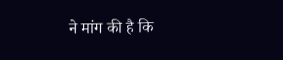ने मांग की है कि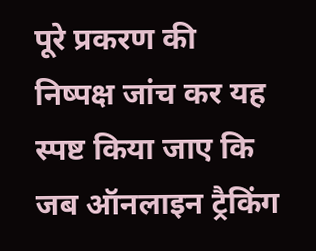पूरे प्रकरण की निष्पक्ष जांच कर यह स्पष्ट किया जाए कि जब ऑनलाइन ट्रैकिंग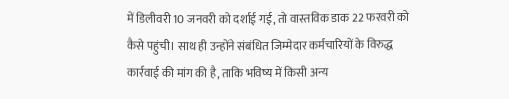में डिलीवरी 10 जनवरी को दर्शाई गई, तो वास्तविक डाक 22 फरवरी को कैसे पहुंची। साथ ही उन्होंने संबंधित जिम्मेदार कर्मचारियों के विरुद्ध कार्रवाई की मांग की है, ताकि भविष्य में किसी अन्य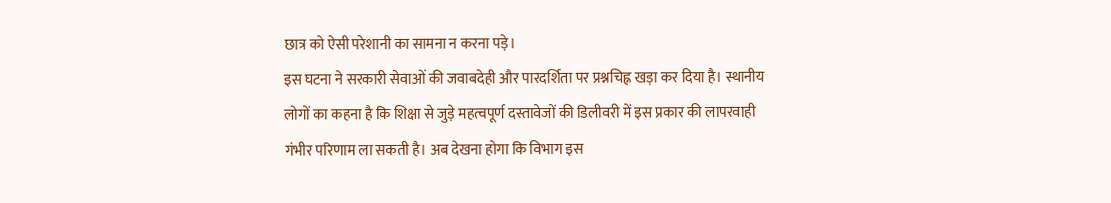छात्र को ऐसी परेशानी का सामना न करना पड़े।
इस घटना ने सरकारी सेवाओं की जवाबदेही और पारदर्शिता पर प्रश्नचिह्न खड़ा कर दिया है। स्थानीय लोगों का कहना है कि शिक्षा से जुड़े महत्वपूर्ण दस्तावेजों की डिलीवरी में इस प्रकार की लापरवाही गंभीर परिणाम ला सकती है। अब देखना होगा कि विभाग इस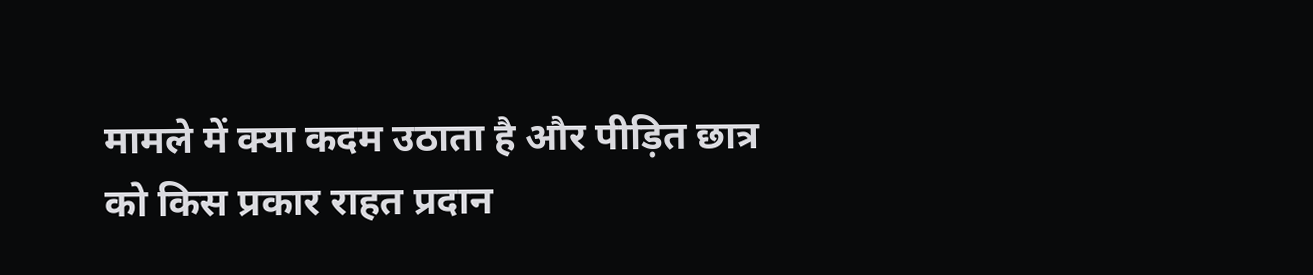मामले में क्या कदम उठाता है और पीड़ित छात्र को किस प्रकार राहत प्रदान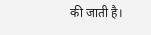की जाती है।